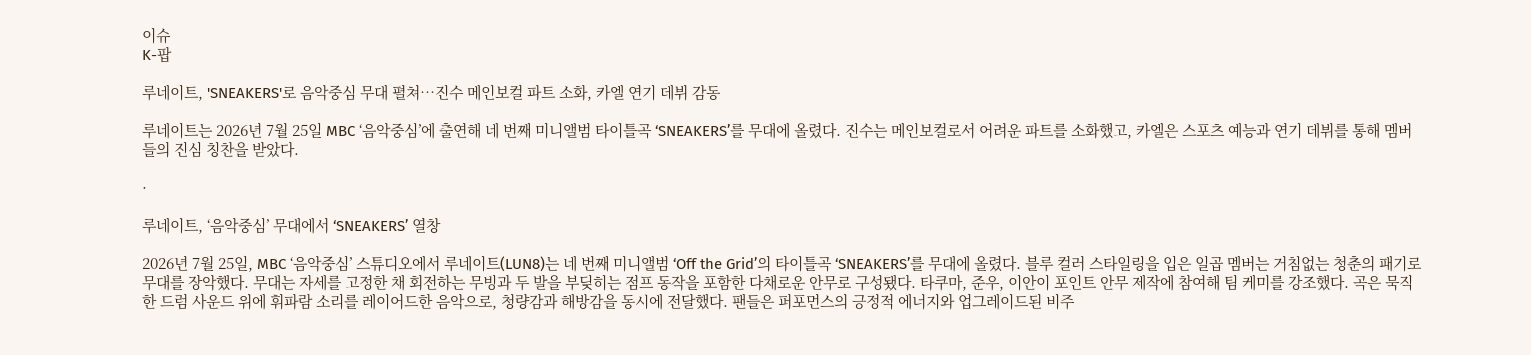이슈
K-팝

루네이트, 'SNEAKERS'로 음악중심 무대 펼쳐…진수 메인보컬 파트 소화, 카엘 연기 데뷔 감동

루네이트는 2026년 7월 25일 MBC ‘음악중심’에 출연해 네 번째 미니앨범 타이틀곡 ‘SNEAKERS’를 무대에 올렸다. 진수는 메인보컬로서 어려운 파트를 소화했고, 카엘은 스포츠 예능과 연기 데뷔를 통해 멤버들의 진심 칭찬을 받았다.

·

루네이트, ‘음악중심’ 무대에서 ‘SNEAKERS’ 열창

2026년 7월 25일, MBC ‘음악중심’ 스튜디오에서 루네이트(LUN8)는 네 번째 미니앨범 ‘Off the Grid’의 타이틀곡 ‘SNEAKERS’를 무대에 올렸다. 블루 컬러 스타일링을 입은 일곱 멤버는 거침없는 청춘의 패기로 무대를 장악했다. 무대는 자세를 고정한 채 회전하는 무빙과 두 발을 부딪히는 점프 동작을 포함한 다채로운 안무로 구성됐다. 타쿠마, 준우, 이안이 포인트 안무 제작에 참여해 팀 케미를 강조했다. 곡은 묵직한 드럼 사운드 위에 휘파람 소리를 레이어드한 음악으로, 청량감과 해방감을 동시에 전달했다. 팬들은 퍼포먼스의 긍정적 에너지와 업그레이드된 비주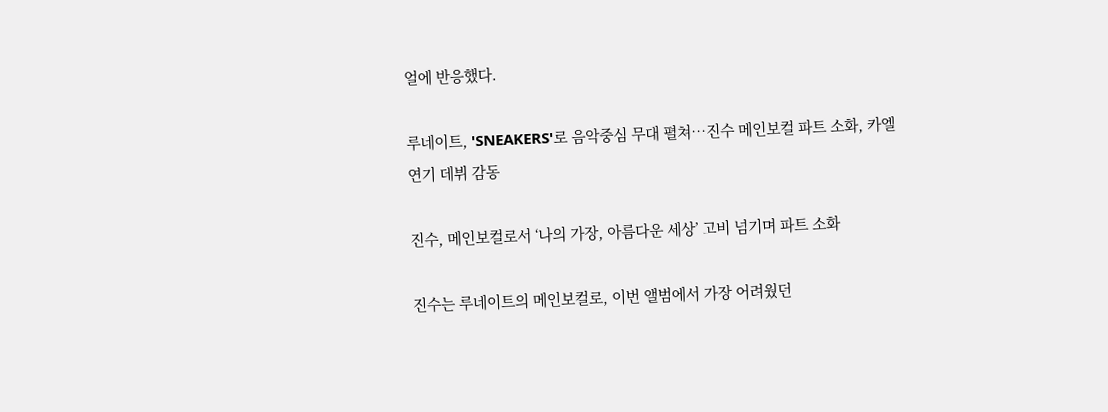얼에 반응했다.

루네이트, 'SNEAKERS'로 음악중심 무대 펼쳐…진수 메인보컬 파트 소화, 카엘 연기 데뷔 감동

진수, 메인보컬로서 ‘나의 가장, 아름다운 세상’ 고비 넘기며 파트 소화

진수는 루네이트의 메인보컬로, 이번 앨범에서 가장 어려웠던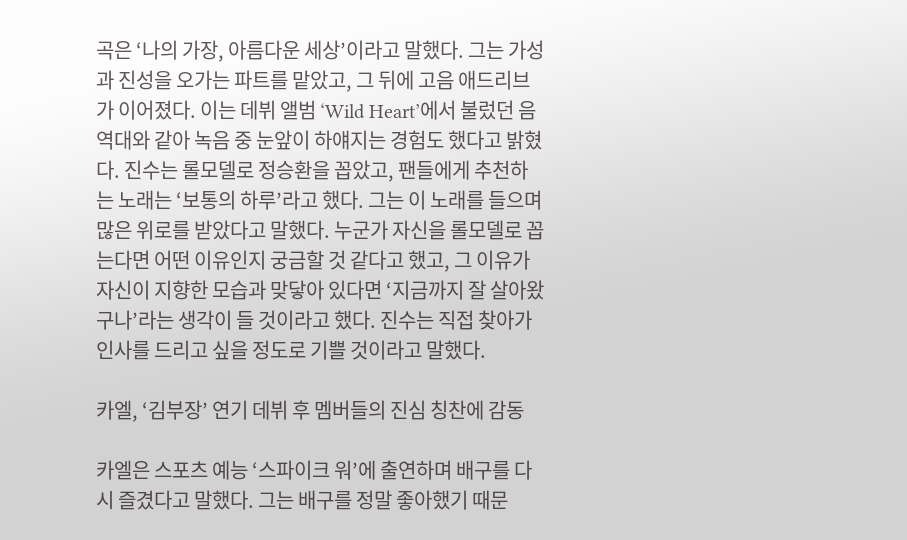곡은 ‘나의 가장, 아름다운 세상’이라고 말했다. 그는 가성과 진성을 오가는 파트를 맡았고, 그 뒤에 고음 애드리브가 이어졌다. 이는 데뷔 앨범 ‘Wild Heart’에서 불렀던 음역대와 같아 녹음 중 눈앞이 하얘지는 경험도 했다고 밝혔다. 진수는 롤모델로 정승환을 꼽았고, 팬들에게 추천하는 노래는 ‘보통의 하루’라고 했다. 그는 이 노래를 들으며 많은 위로를 받았다고 말했다. 누군가 자신을 롤모델로 꼽는다면 어떤 이유인지 궁금할 것 같다고 했고, 그 이유가 자신이 지향한 모습과 맞닿아 있다면 ‘지금까지 잘 살아왔구나’라는 생각이 들 것이라고 했다. 진수는 직접 찾아가 인사를 드리고 싶을 정도로 기쁠 것이라고 말했다.

카엘, ‘김부장’ 연기 데뷔 후 멤버들의 진심 칭찬에 감동

카엘은 스포츠 예능 ‘스파이크 워’에 출연하며 배구를 다시 즐겼다고 말했다. 그는 배구를 정말 좋아했기 때문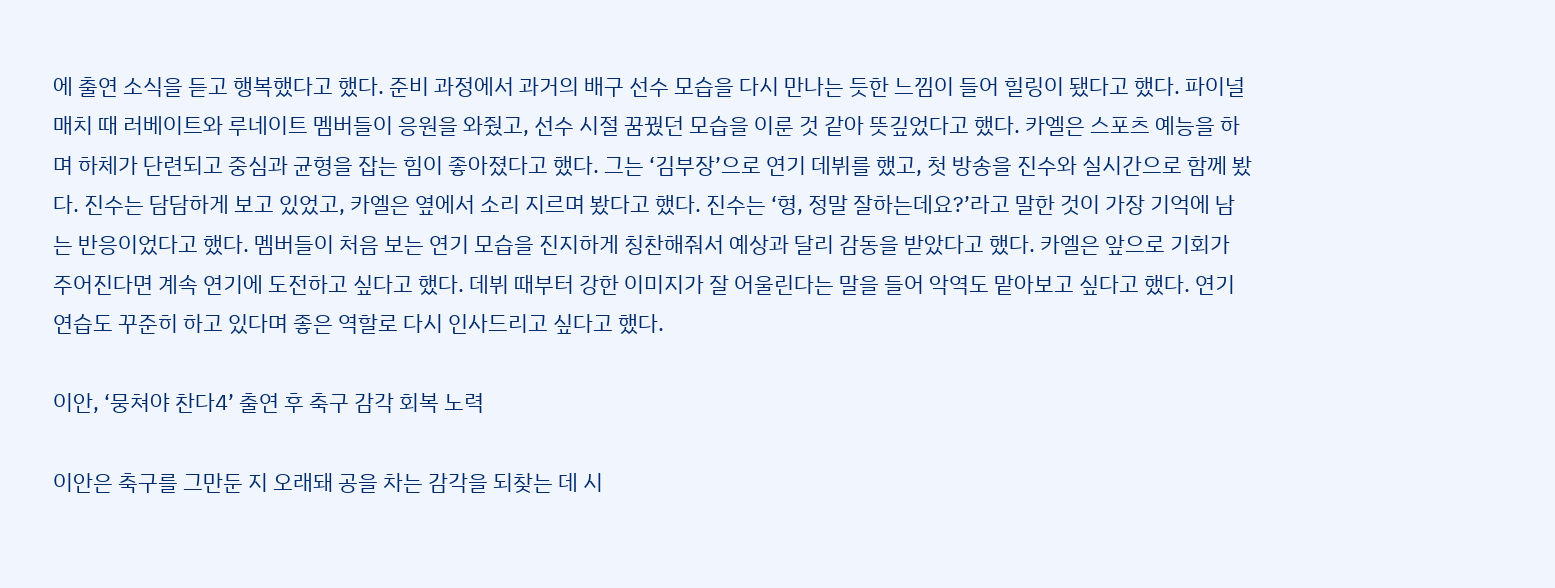에 출연 소식을 듣고 행복했다고 했다. 준비 과정에서 과거의 배구 선수 모습을 다시 만나는 듯한 느낌이 들어 힐링이 됐다고 했다. 파이널 매치 때 러베이트와 루네이트 멤버들이 응원을 와줬고, 선수 시절 꿈꿨던 모습을 이룬 것 같아 뜻깊었다고 했다. 카엘은 스포츠 예능을 하며 하체가 단련되고 중심과 균형을 잡는 힘이 좋아졌다고 했다. 그는 ‘김부장’으로 연기 데뷔를 했고, 첫 방송을 진수와 실시간으로 함께 봤다. 진수는 담담하게 보고 있었고, 카엘은 옆에서 소리 지르며 봤다고 했다. 진수는 ‘형, 정말 잘하는데요?’라고 말한 것이 가장 기억에 남는 반응이었다고 했다. 멤버들이 처음 보는 연기 모습을 진지하게 칭찬해줘서 예상과 달리 감동을 받았다고 했다. 카엘은 앞으로 기회가 주어진다면 계속 연기에 도전하고 싶다고 했다. 데뷔 때부터 강한 이미지가 잘 어울린다는 말을 들어 악역도 맡아보고 싶다고 했다. 연기 연습도 꾸준히 하고 있다며 좋은 역할로 다시 인사드리고 싶다고 했다.

이안, ‘뭉쳐야 찬다4’ 출연 후 축구 감각 회복 노력

이안은 축구를 그만둔 지 오래돼 공을 차는 감각을 되찾는 데 시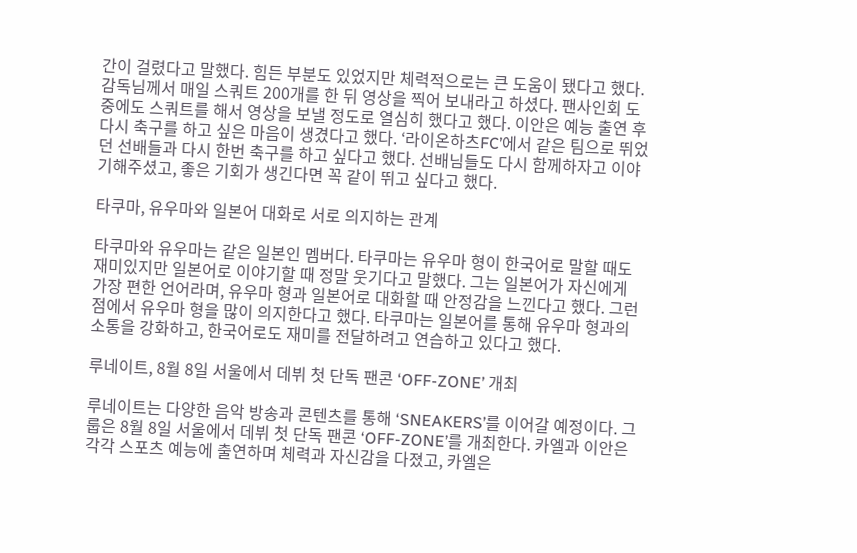간이 걸렸다고 말했다. 힘든 부분도 있었지만 체력적으로는 큰 도움이 됐다고 했다. 감독님께서 매일 스쿼트 200개를 한 뒤 영상을 찍어 보내라고 하셨다. 팬사인회 도중에도 스쿼트를 해서 영상을 보낼 정도로 열심히 했다고 했다. 이안은 예능 출연 후 다시 축구를 하고 싶은 마음이 생겼다고 했다. ‘라이온하츠FC’에서 같은 팀으로 뛰었던 선배들과 다시 한번 축구를 하고 싶다고 했다. 선배님들도 다시 함께하자고 이야기해주셨고, 좋은 기회가 생긴다면 꼭 같이 뛰고 싶다고 했다.

타쿠마, 유우마와 일본어 대화로 서로 의지하는 관계

타쿠마와 유우마는 같은 일본인 멤버다. 타쿠마는 유우마 형이 한국어로 말할 때도 재미있지만 일본어로 이야기할 때 정말 웃기다고 말했다. 그는 일본어가 자신에게 가장 편한 언어라며, 유우마 형과 일본어로 대화할 때 안정감을 느낀다고 했다. 그런 점에서 유우마 형을 많이 의지한다고 했다. 타쿠마는 일본어를 통해 유우마 형과의 소통을 강화하고, 한국어로도 재미를 전달하려고 연습하고 있다고 했다.

루네이트, 8월 8일 서울에서 데뷔 첫 단독 팬콘 ‘OFF-ZONE’ 개최

루네이트는 다양한 음악 방송과 콘텐츠를 통해 ‘SNEAKERS’를 이어갈 예정이다. 그룹은 8월 8일 서울에서 데뷔 첫 단독 팬콘 ‘OFF-ZONE’를 개최한다. 카엘과 이안은 각각 스포츠 예능에 출연하며 체력과 자신감을 다졌고, 카엘은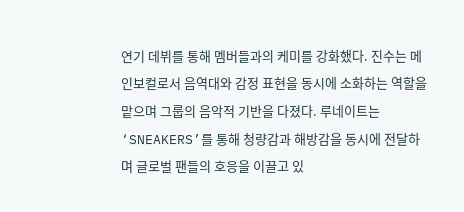연기 데뷔를 통해 멤버들과의 케미를 강화했다. 진수는 메인보컬로서 음역대와 감정 표현을 동시에 소화하는 역할을 맡으며 그룹의 음악적 기반을 다졌다. 루네이트는 ‘SNEAKERS’를 통해 청량감과 해방감을 동시에 전달하며 글로벌 팬들의 호응을 이끌고 있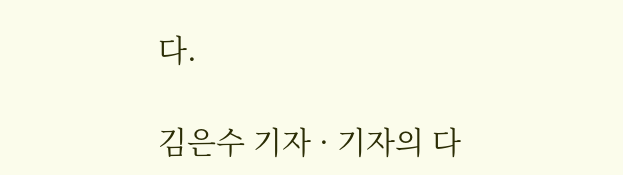다.

김은수 기자 · 기자의 다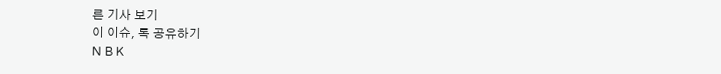른 기사 보기
이 이슈, 톡 공유하기
N B K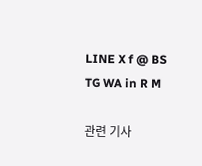LINE X f @ BS TG WA in R M

관련 기사